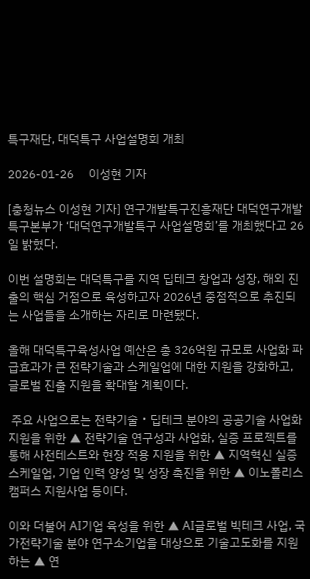특구재단, 대덕특구 사업설명회 개최

2026-01-26     이성현 기자

[충청뉴스 이성현 기자] 연구개발특구진흥재단 대덕연구개발특구본부가 ‘대덕연구개발특구 사업설명회’를 개최했다고 26일 밝혔다.

이번 설명회는 대덕특구를 지역 딥테크 창업과 성장, 해외 진출의 핵심 거점으로 육성하고자 2026년 중점적으로 추진되는 사업들을 소개하는 자리로 마련됐다.

올해 대덕특구육성사업 예산은 총 326억원 규모로 사업화 파급효과가 큰 전략기술과 스케일업에 대한 지원을 강화하고, 글로벌 진출 지원을 확대할 계획이다.

 주요 사업으로는 전략기술‧딥테크 분야의 공공기술 사업화 지원을 위한 ▲ 전략기술 연구성과 사업화, 실증 프로젝트를 통해 사전테스트와 현장 적용 지원을 위한 ▲ 지역혁신 실증 스케일업, 기업 인력 양성 및 성장 촉진을 위한 ▲ 이노폴리스캠퍼스 지원사업 등이다.

이와 더불어 AI기업 육성을 위한 ▲ AI글로벌 빅테크 사업, 국가전략기술 분야 연구소기업을 대상으로 기술고도화를 지원하는 ▲ 연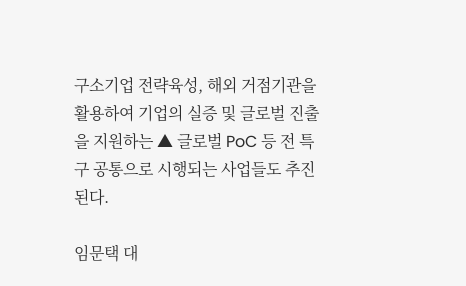구소기업 전략육성, 해외 거점기관을 활용하여 기업의 실증 및 글로벌 진출을 지원하는 ▲ 글로벌 PoC 등 전 특구 공통으로 시행되는 사업들도 추진된다.

임문택 대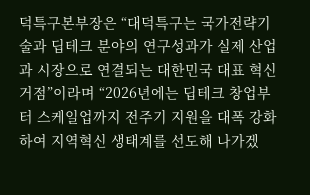덕특구본부장은 “대덕특구는 국가전략기술과 딥테크 분야의 연구성과가 실제 산업과 시장으로 연결되는 대한민국 대표 혁신 거점”이라며 “2026년에는 딥테크 창업부터 스케일업까지 전주기 지원을 대폭 강화하여 지역혁신 생태계를 선도해 나가겠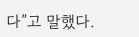다”고 말했다.